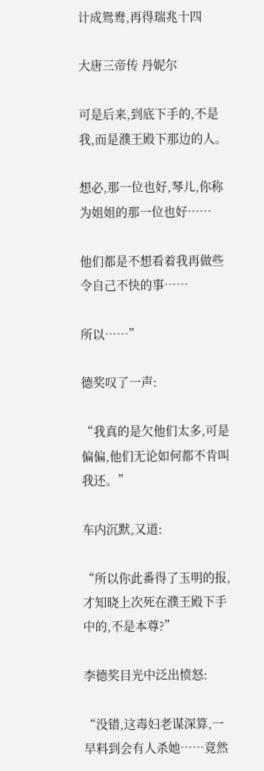计成鸳鸯,再得瑞兆十四

大唐三帝传 丹妮尔

可是后来,到底下手的,不是我,而是濮王殿下那边的人。

想必,那一位也好,琴儿,你称为姐姐的那一位也好……

他们都是不想看着我再做些令自己不快的事……

所以……”

德奖叹了一声:

“我真的是欠他们太多,可是偏偏,他们无论如何都不肯叫我还。”

车内沉默,又道:

“所以你此番得了玉明的报,才知晓上次死在濮王殿下手中的,不是本尊?”

李德奖目光中泛出愤怒:

“没错,这毒妇老谋深算,一早料到会有人杀她……竟然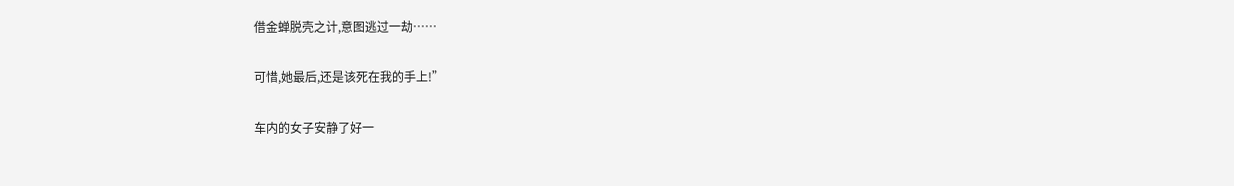借金蝉脱壳之计,意图逃过一劫……

可惜,她最后,还是该死在我的手上!”

车内的女子安静了好一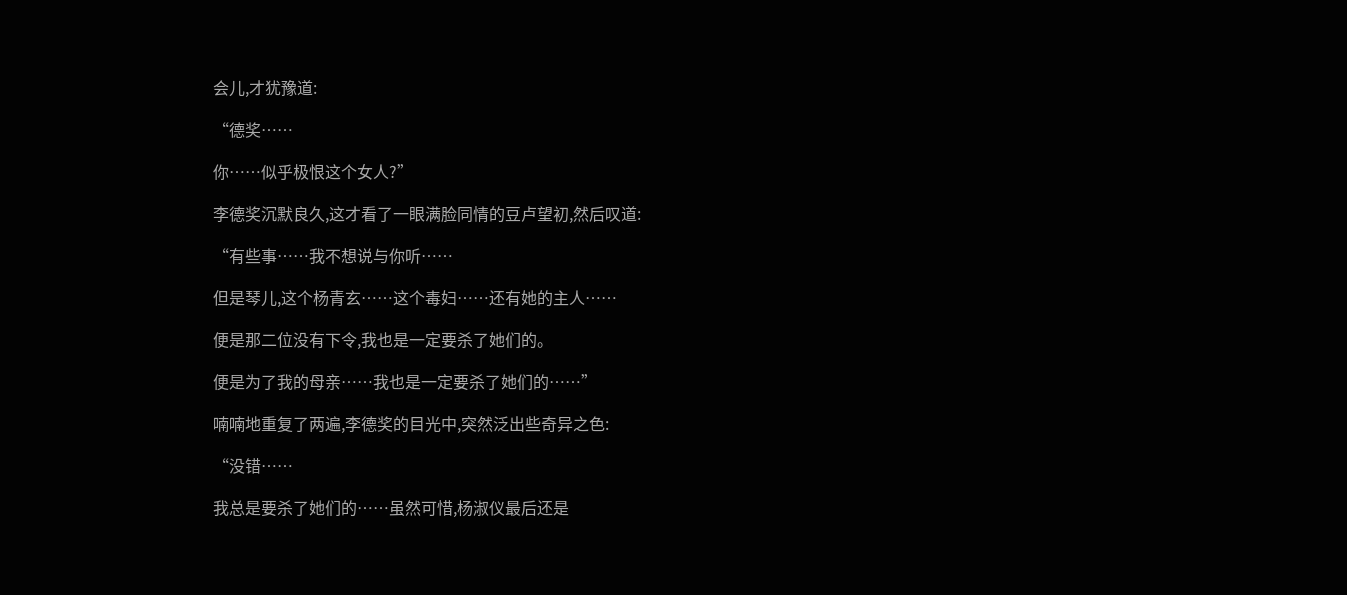会儿,才犹豫道:

“德奖……

你……似乎极恨这个女人?”

李德奖沉默良久,这才看了一眼满脸同情的豆卢望初,然后叹道:

“有些事……我不想说与你听……

但是琴儿,这个杨青玄……这个毒妇……还有她的主人……

便是那二位没有下令,我也是一定要杀了她们的。

便是为了我的母亲……我也是一定要杀了她们的……”

喃喃地重复了两遍,李德奖的目光中,突然泛出些奇异之色:

“没错……

我总是要杀了她们的……虽然可惜,杨淑仪最后还是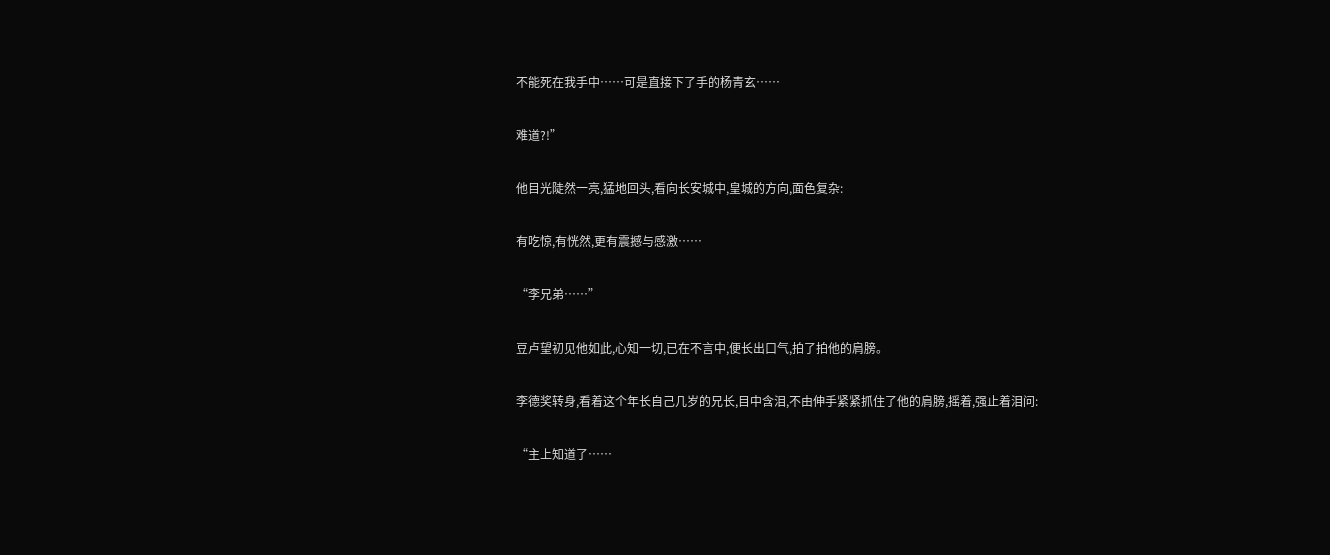不能死在我手中……可是直接下了手的杨青玄……

难道?!”

他目光陡然一亮,猛地回头,看向长安城中,皇城的方向,面色复杂:

有吃惊,有恍然,更有震撼与感激……

“李兄弟……”

豆卢望初见他如此,心知一切,已在不言中,便长出口气,拍了拍他的肩膀。

李德奖转身,看着这个年长自己几岁的兄长,目中含泪,不由伸手紧紧抓住了他的肩膀,摇着,强止着泪问:

“主上知道了……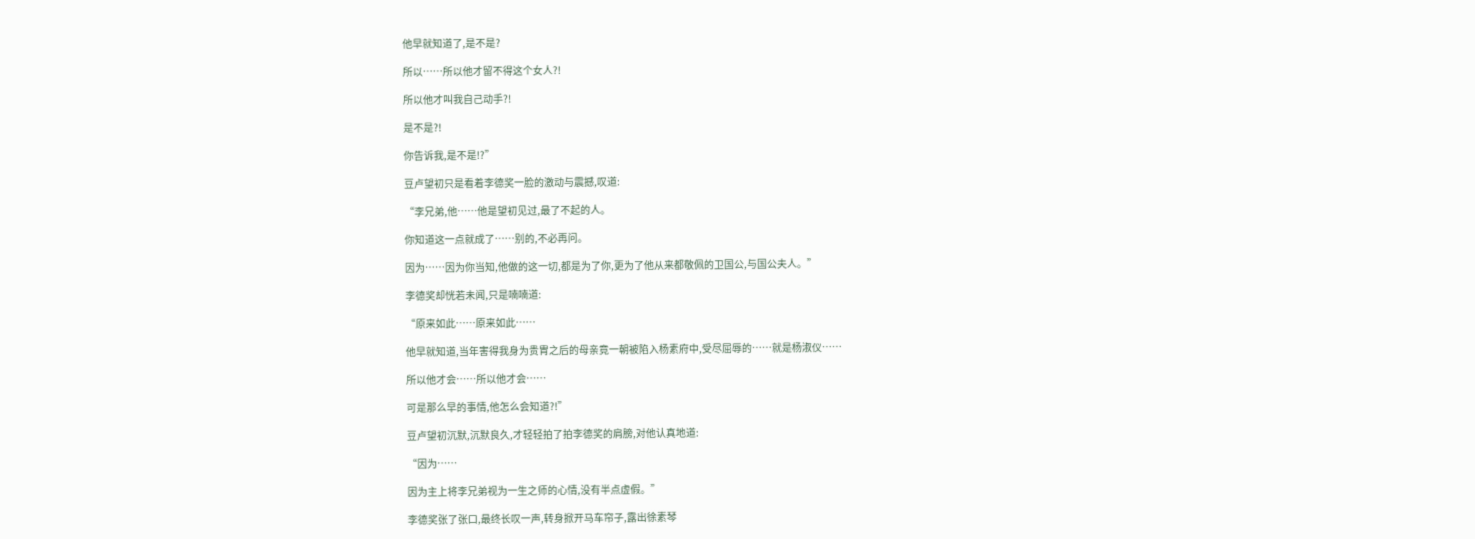他早就知道了,是不是?

所以……所以他才留不得这个女人?!

所以他才叫我自己动手?!

是不是?!

你告诉我,是不是!?”

豆卢望初只是看着李德奖一脸的激动与震撼,叹道:

“李兄弟,他……他是望初见过,最了不起的人。

你知道这一点就成了……别的,不必再问。

因为……因为你当知,他做的这一切,都是为了你,更为了他从来都敬佩的卫国公,与国公夫人。”

李德奖却恍若未闻,只是喃喃道:

“原来如此……原来如此……

他早就知道,当年害得我身为贵胄之后的母亲竟一朝被陷入杨素府中,受尽屈辱的……就是杨淑仪……

所以他才会……所以他才会……

可是那么早的事情,他怎么会知道?!”

豆卢望初沉默,沉默良久,才轻轻拍了拍李德奖的肩膀,对他认真地道:

“因为……

因为主上将李兄弟视为一生之师的心情,没有半点虚假。”

李德奖张了张口,最终长叹一声,转身掀开马车帘子,露出徐素琴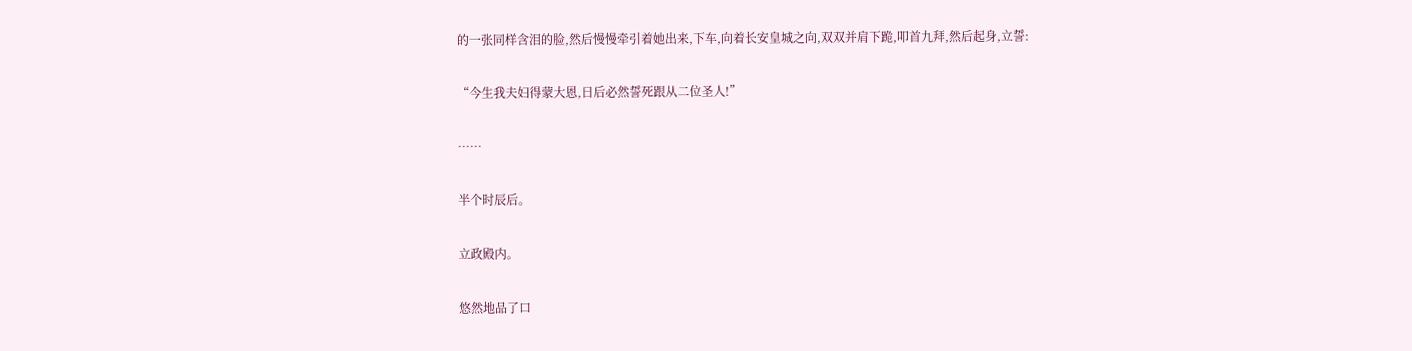的一张同样含泪的脸,然后慢慢牵引着她出来,下车,向着长安皇城之向,双双并肩下跪,叩首九拜,然后起身,立誓:

“今生我夫妇得蒙大恩,日后必然誓死跟从二位圣人!”

……

半个时辰后。

立政殿内。

悠然地品了口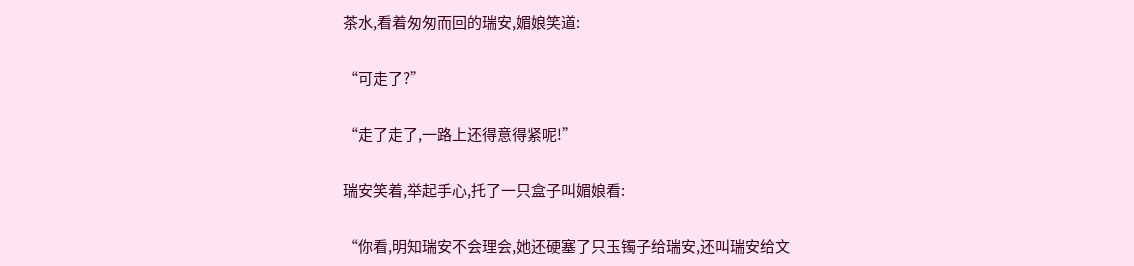茶水,看着匆匆而回的瑞安,媚娘笑道:

“可走了?”

“走了走了,一路上还得意得紧呢!”

瑞安笑着,举起手心,托了一只盒子叫媚娘看:

“你看,明知瑞安不会理会,她还硬塞了只玉镯子给瑞安,还叫瑞安给文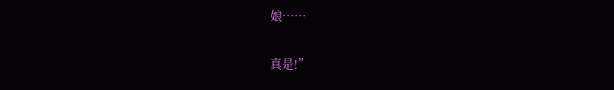娘……

真是!”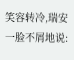笑容转冷,瑞安一脸不屑地说: